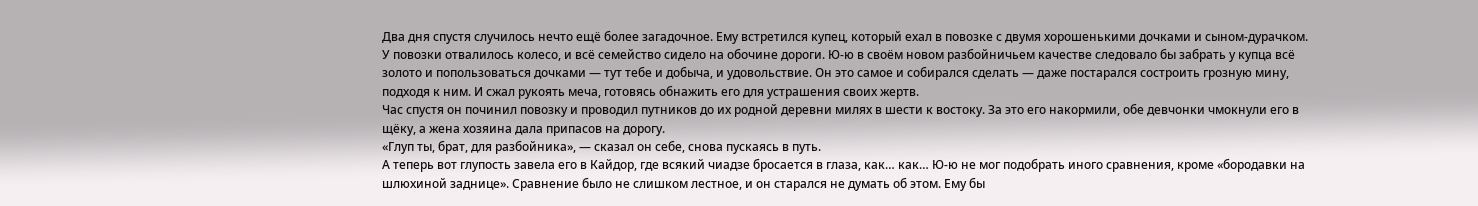Два дня спустя случилось нечто ещё более загадочное. Ему встретился купец, который ехал в повозке с двумя хорошенькими дочками и сыном-дурачком. У повозки отвалилось колесо, и всё семейство сидело на обочине дороги. Ю-ю в своём новом разбойничьем качестве следовало бы забрать у купца всё золото и попользоваться дочками — тут тебе и добыча, и удовольствие. Он это самое и собирался сделать — даже постарался состроить грозную мину, подходя к ним. И сжал рукоять меча, готовясь обнажить его для устрашения своих жертв.
Час спустя он починил повозку и проводил путников до их родной деревни милях в шести к востоку. За это его накормили, обе девчонки чмокнули его в щёку, а жена хозяина дала припасов на дорогу.
«Глуп ты, брат, для разбойника», — сказал он себе, снова пускаясь в путь.
А теперь вот глупость завела его в Кайдор, где всякий чиадзе бросается в глаза, как… как… Ю-ю не мог подобрать иного сравнения, кроме «бородавки на шлюхиной заднице». Сравнение было не слишком лестное, и он старался не думать об этом. Ему бы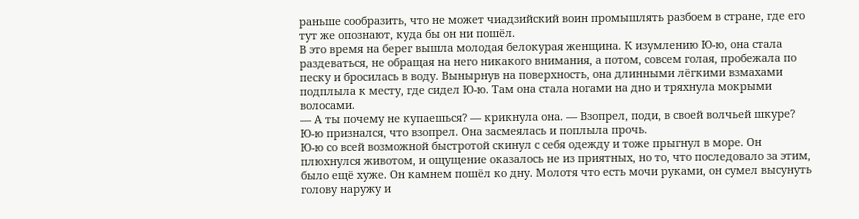раньше сообразить, что не может чиадзийский воин промышлять разбоем в стране, где его тут же опознают, куда бы он ни пошёл.
В это время на берег вышла молодая белокурая женщина. К изумлению Ю-ю, она стала раздеваться, не обращая на него никакого внимания, а потом, совсем голая, пробежала по песку и бросилась в воду. Вынырнув на поверхность, она длинными лёгкими взмахами подплыла к месту, где сидел Ю-ю. Там она стала ногами на дно и тряхнула мокрыми волосами.
— А ты почему не купаешься? — крикнула она. — Взопрел, поди, в своей волчьей шкуре?
Ю-ю признался, что взопрел. Она засмеялась и поплыла прочь.
Ю-ю со всей возможной быстротой скинул с себя одежду и тоже прыгнул в море. Он плюхнулся животом, и ощущение оказалось не из приятных, но то, что последовало за этим, было ещё хуже. Он камнем пошёл ко дну. Молотя что есть мочи руками, он сумел высунуть голову наружу и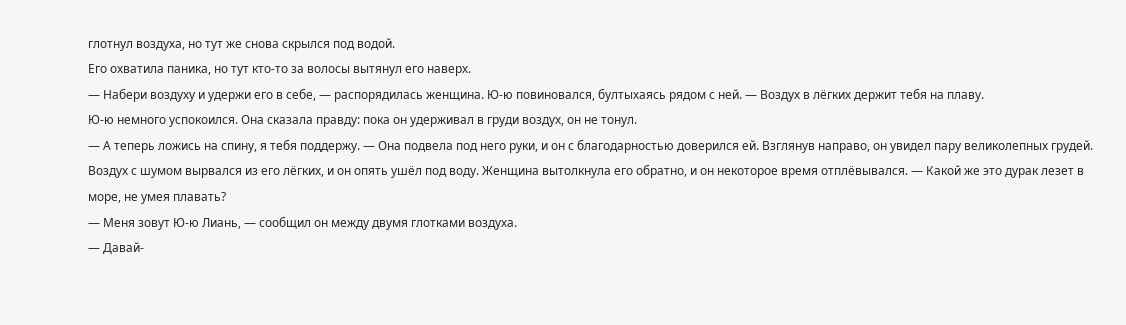глотнул воздуха, но тут же снова скрылся под водой.
Его охватила паника, но тут кто-то за волосы вытянул его наверх.
— Набери воздуху и удержи его в себе, — распорядилась женщина. Ю-ю повиновался, бултыхаясь рядом с ней. — Воздух в лёгких держит тебя на плаву.
Ю-ю немного успокоился. Она сказала правду: пока он удерживал в груди воздух, он не тонул.
— А теперь ложись на спину, я тебя поддержу. — Она подвела под него руки, и он с благодарностью доверился ей. Взглянув направо, он увидел пару великолепных грудей. Воздух с шумом вырвался из его лёгких, и он опять ушёл под воду. Женщина вытолкнула его обратно, и он некоторое время отплёвывался. — Какой же это дурак лезет в море, не умея плавать?
— Меня зовут Ю-ю Лиань, — сообщил он между двумя глотками воздуха.
— Давай-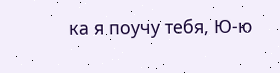ка я поучу тебя, Ю-ю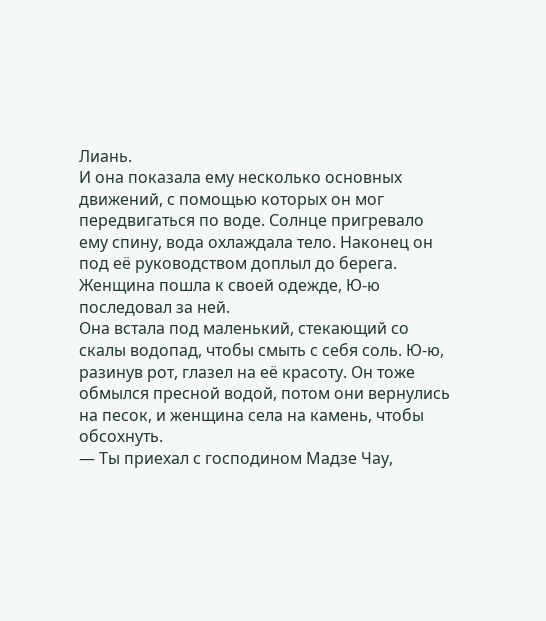Лиань.
И она показала ему несколько основных движений, с помощью которых он мог передвигаться по воде. Солнце пригревало ему спину, вода охлаждала тело. Наконец он под её руководством доплыл до берега. Женщина пошла к своей одежде, Ю-ю последовал за ней.
Она встала под маленький, стекающий со скалы водопад, чтобы смыть с себя соль. Ю-ю, разинув рот, глазел на её красоту. Он тоже обмылся пресной водой, потом они вернулись на песок, и женщина села на камень, чтобы обсохнуть.
— Ты приехал с господином Мадзе Чау,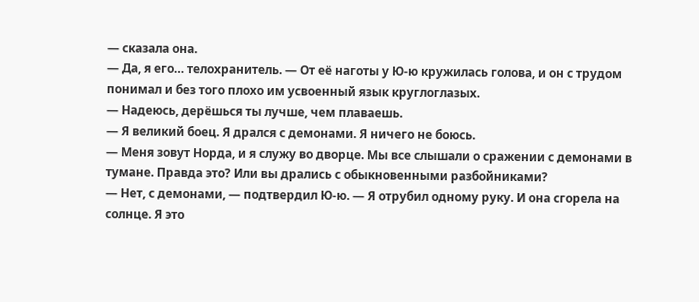— сказала она.
— Да, я его… телохранитель. — От её наготы у Ю-ю кружилась голова, и он с трудом понимал и без того плохо им усвоенный язык круглоглазых.
— Надеюсь, дерёшься ты лучше, чем плаваешь.
— Я великий боец. Я дрался с демонами. Я ничего не боюсь.
— Меня зовут Норда, и я служу во дворце. Мы все слышали о сражении с демонами в тумане. Правда это? Или вы дрались с обыкновенными разбойниками?
— Нет, с демонами, — подтвердил Ю-ю. — Я отрубил одному руку. И она сгорела на солнце. Я это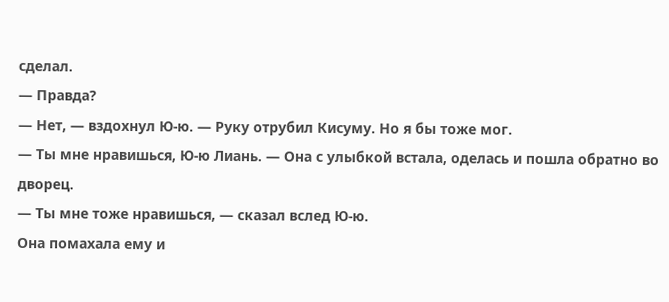сделал.
— Правда?
— Нет, — вздохнул Ю-ю. — Руку отрубил Кисуму. Но я бы тоже мог.
— Ты мне нравишься, Ю-ю Лиань. — Она с улыбкой встала, оделась и пошла обратно во дворец.
— Ты мне тоже нравишься, — сказал вслед Ю-ю.
Она помахала ему и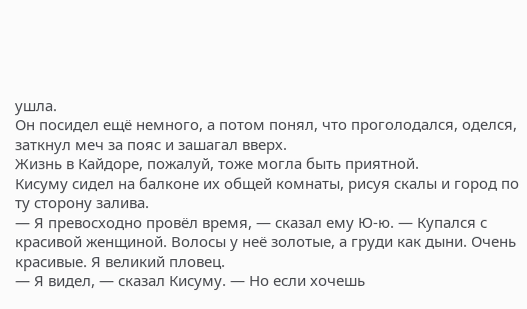ушла.
Он посидел ещё немного, а потом понял, что проголодался, оделся, заткнул меч за пояс и зашагал вверх.
Жизнь в Кайдоре, пожалуй, тоже могла быть приятной.
Кисуму сидел на балконе их общей комнаты, рисуя скалы и город по ту сторону залива.
— Я превосходно провёл время, — сказал ему Ю-ю. — Купался с красивой женщиной. Волосы у неё золотые, а груди как дыни. Очень красивые. Я великий пловец.
— Я видел, — сказал Кисуму. — Но если хочешь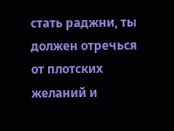стать раджни, ты должен отречься от плотских желаний и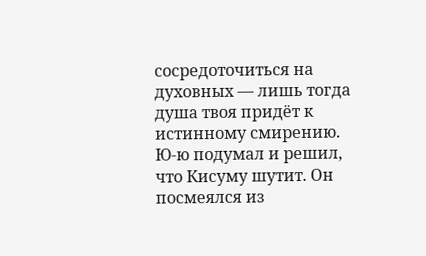сосредоточиться на духовных — лишь тогда душа твоя придёт к истинному смирению.
Ю-ю подумал и решил, что Кисуму шутит. Он посмеялся из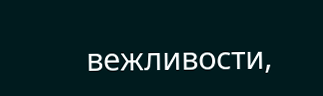вежливости,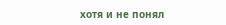хотя и не понял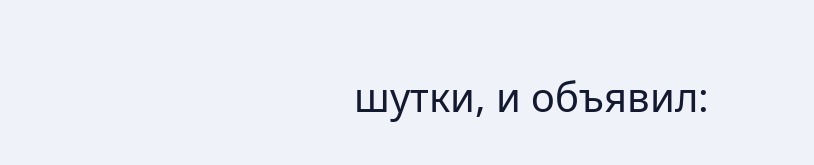шутки, и объявил: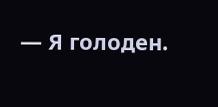— Я голоден.